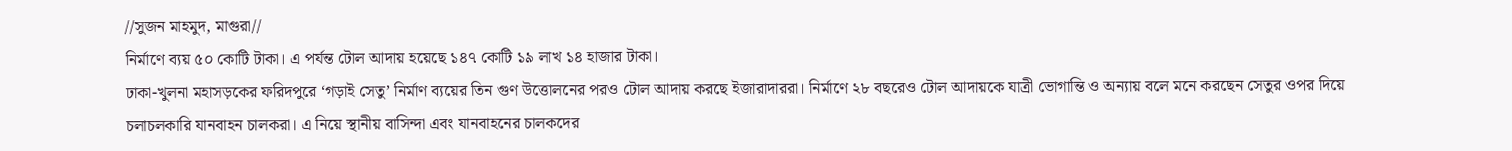//সুজন মাহমুদ, মাগুরা//
নির্মাণে ব্যয় ৫০ কোটি টাকা। এ পর্যন্ত টোল আদায় হয়েছে ১৪৭ কোটি ১৯ লাখ ১৪ হাজার টাকা।
ঢাকা-খুলনা মহাসড়কের ফরিদপুরে ‘গড়াই সেতু’ নির্মাণ ব্যয়ের তিন গুণ উত্তোলনের পরও টোল আদায় করছে ইজারাদাররা। নির্মাণে ২৮ বছরেও টোল আদায়কে যাত্রী ভোগান্তি ও অন্যায় বলে মনে করছেন সেতুর ওপর দিয়ে চলাচলকারি যানবাহন চালকরা। এ নিয়ে স্থানীয় বাসিন্দা এবং যানবাহনের চালকদের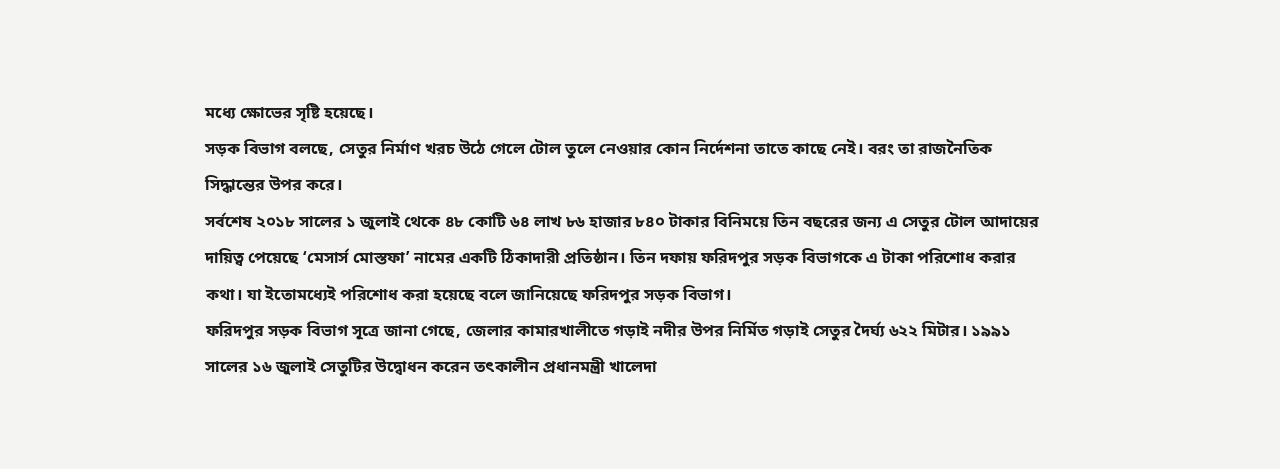মধ্যে ক্ষোভের সৃষ্টি হয়েছে।
সড়ক বিভাগ বলছে, সেতুর নির্মাণ খরচ উঠে গেলে টোল তুলে নেওয়ার কোন নির্দেশনা তাতে কাছে নেই। বরং তা রাজনৈতিক সিদ্ধান্তের উপর করে।
সর্বশেষ ২০১৮ সালের ১ জুলাই থেকে ৪৮ কোটি ৬৪ লাখ ৮৬ হাজার ৮৪০ টাকার বিনিময়ে তিন বছরের জন্য এ সেতুর টোল আদায়ের দায়িত্ব পেয়েছে ‘মেসার্স মোস্তফা’ নামের একটি ঠিকাদারী প্রতিষ্ঠান। তিন দফায় ফরিদপুর সড়ক বিভাগকে এ টাকা পরিশোধ করার কথা। যা ইতোমধ্যেই পরিশোধ করা হয়েছে বলে জানিয়েছে ফরিদপুর সড়ক বিভাগ।
ফরিদপুর সড়ক বিভাগ সূত্রে জানা গেছে, জেলার কামারখালীতে গড়াই নদীর উপর নির্মিত গড়াই সেতুর দৈর্ঘ্য ৬২২ মিটার। ১৯৯১ সালের ১৬ জুলাই সেতুটির উদ্বোধন করেন তৎকালীন প্রধানমন্ত্রী খালেদা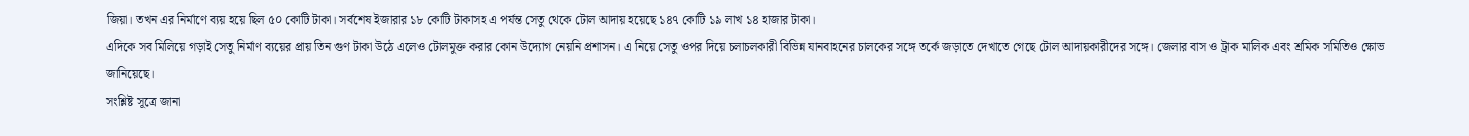জিয়া। তখন এর নির্মাণে ব্যয় হয়ে ছিল ৫০ কোটি টাকা। সর্বশেষ ইজারার ১৮ কোটি টাকাসহ এ পর্যন্ত সেতু থেকে টোল আদায় হয়েছে ১৪৭ কোটি ১৯ লাখ ১৪ হাজার টাকা।
এদিকে সব মিলিয়ে গড়াই সেতু নির্মাণ ব্যয়ের প্রায় তিন গুণ টাকা উঠে এলেও টোলমুক্ত করার কোন উদ্যোগ নেয়নি প্রশাসন। এ নিয়ে সেতু ওপর দিয়ে চলাচলকারী বিভিন্ন যানবাহনের চালকের সঙ্গে তর্কে জড়াতে দেখাতে গেছে টোল আদায়কারীদের সঙ্গে। জেলার বাস ও ট্রাক মালিক এবং শ্রমিক সমিতিও ক্ষোভ জানিয়েছে।
সংশ্লিষ্ট সূত্রে জানা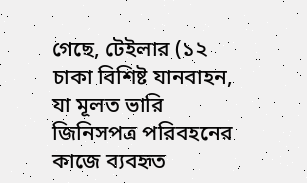গেছে, টেইলার (১২ চাকা বিশিষ্ট যানবাহন, যা মূলত ভারি জিনিসপত্র পরিবহনের কাজে ব্যবহৃত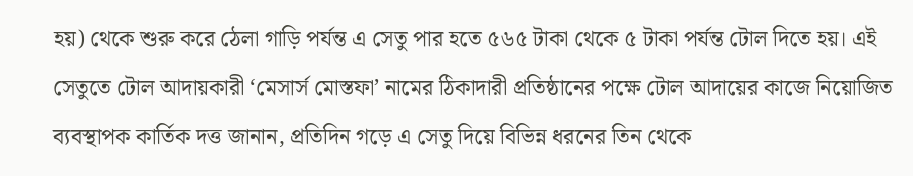হয়) থেকে শুরু করে ঠেলা গাড়ি পর্যন্ত এ সেতু পার হতে ৫৬৫ টাকা থেকে ৫ টাকা পর্যন্ত টোল দিতে হয়। এই সেতুতে টোল আদায়কারী ‘মেসার্স মোস্তফা’ নামের ঠিকাদারী প্রতিষ্ঠানের পক্ষে টোল আদায়ের কাজে নিয়োজিত ব্যবস্থাপক কার্তিক দত্ত জানান, প্রতিদিন গড়ে এ সেতু দিয়ে বিভিন্ন ধরনের তিন থেকে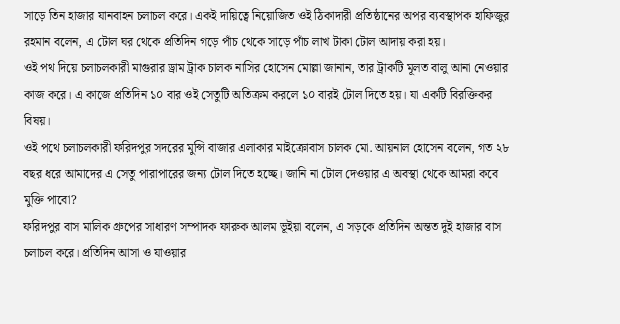সাড়ে তিন হাজার যানবাহন চলাচল করে। একই দায়িত্বে নিয়োজিত ওই ঠিকাদারী প্রতিষ্ঠানের অপর ব্যবস্থাপক হাফিজুর রহমান বলেন, এ টোল ঘর থেকে প্রতিদিন গড়ে পাঁচ থেকে সাড়ে পাঁচ লাখ টাকা টোল আদায় করা হয়।
ওই পথ দিয়ে চলাচলকারী মাগুরার ড্রাম ট্রাক চালক নাসির হোসেন মোল্লা জানান, তার ট্রাকটি মূলত বালু আনা নেওয়ার কাজ করে। এ কাজে প্রতিদিন ১০ বার ওই সেতুটি অতিক্রম করলে ১০ বারই টোল দিতে হয়। যা একটি বিরক্তিকর বিষয়।
ওই পথে চলাচলকারী ফরিদপুর সদরের মুন্সি বাজার এলাকার মাইক্রোবাস চালক মো. আয়নাল হোসেন বলেন, গত ২৮ বছর ধরে আমাদের এ সেতু পারাপারের জন্য টোল দিতে হচ্ছে। জানি না টোল দেওয়ার এ অবস্থা থেকে আমরা কবে মুক্তি পাবো?
ফরিদপুর বাস মালিক গ্রুপের সাধারণ সম্পাদক ফারুক আলম ভূইয়া বলেন, এ সড়কে প্রতিদিন অন্তত দুই হাজার বাস চলাচল করে। প্রতিদিন আসা ও যাওয়ার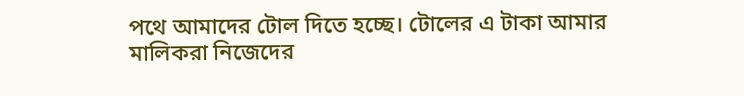পথে আমাদের টোল দিতে হচ্ছে। টোলের এ টাকা আমার মালিকরা নিজেদের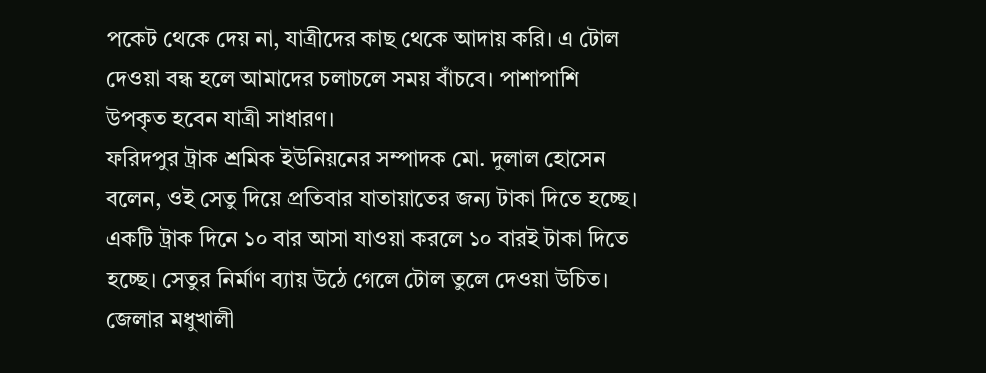পকেট থেকে দেয় না, যাত্রীদের কাছ থেকে আদায় করি। এ টোল দেওয়া বন্ধ হলে আমাদের চলাচলে সময় বাঁচবে। পাশাপাশি উপকৃত হবেন যাত্রী সাধারণ।
ফরিদপুর ট্রাক শ্রমিক ইউনিয়নের সম্পাদক মো. দুলাল হোসেন বলেন, ওই সেতু দিয়ে প্রতিবার যাতায়াতের জন্য টাকা দিতে হচ্ছে। একটি ট্রাক দিনে ১০ বার আসা যাওয়া করলে ১০ বারই টাকা দিতে হচ্ছে। সেতুর নির্মাণ ব্যায় উঠে গেলে টোল তুলে দেওয়া উচিত।
জেলার মধুখালী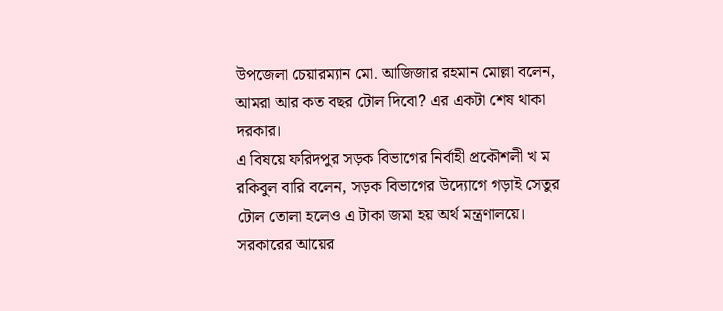উপজেলা চেয়ারম্যান মো. আজিজার রহমান মোল্লা বলেন, আমরা আর কত বছর টোল দিবো? এর একটা শেষ থাকা দরকার।
এ বিষয়ে ফরিদপুর সড়ক বিভাগের নির্বাহী প্রকৌশলী খ ম রকিবুল বারি বলেন, সড়ক বিভাগের উদ্যোগে গড়াই সেতুর টোল তোলা হলেও এ টাকা জমা হয় অর্থ মন্ত্রণালয়ে। সরকারের আয়ের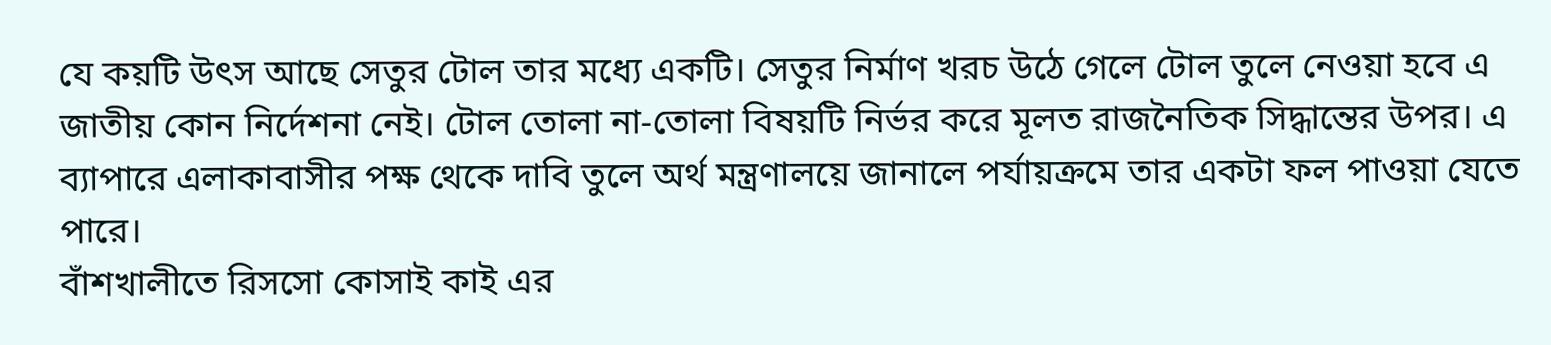যে কয়টি উৎস আছে সেতুর টোল তার মধ্যে একটি। সেতুর নির্মাণ খরচ উঠে গেলে টোল তুলে নেওয়া হবে এ জাতীয় কোন নির্দেশনা নেই। টোল তোলা না-তোলা বিষয়টি নির্ভর করে মূলত রাজনৈতিক সিদ্ধান্তের উপর। এ ব্যাপারে এলাকাবাসীর পক্ষ থেকে দাবি তুলে অর্থ মন্ত্রণালয়ে জানালে পর্যায়ক্রমে তার একটা ফল পাওয়া যেতে পারে।
বাঁশখালীতে রিসসো কোসাই কাই এর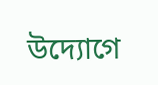উদ্যোগে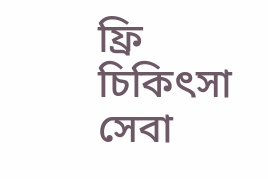ফ্রি চিকিৎসা সেবা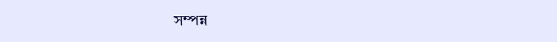সম্পন্ন